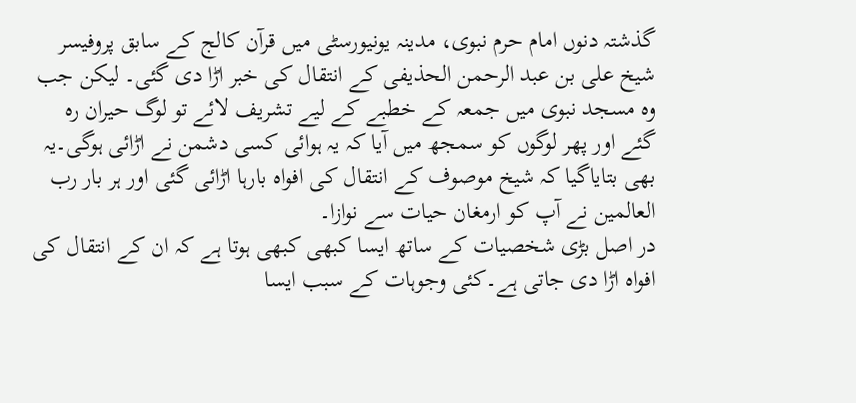گذشتہ دنوں امام حرم نبوی، مدینہ یونیورسٹی میں قرآن کالج کے سابق پروفیسر شیخ علی بن عبد الرحمن الحذیفی کے انتقال کی خبر اڑا دی گئی۔ لیکن جب وہ مسجد نبوی میں جمعہ کے خطبے کے لیے تشریف لائے تو لوگ حیران رہ گئے اور پھر لوگوں کو سمجھ میں آیا کہ یہ ہوائی کسی دشمن نے اڑائی ہوگی۔یہ بھی بتایاگیا کہ شیخ موصوف کے انتقال کی افواہ بارہا اڑائی گئی اور ہر بار رب العالمین نے آپ کو ارمغان حیات سے نوازا۔
در اصل بڑی شخصیات کے ساتھ ایسا کبھی کبھی ہوتا ہے کہ ان کے انتقال کی افواہ اڑا دی جاتی ہے۔کئی وجوہات کے سبب ایسا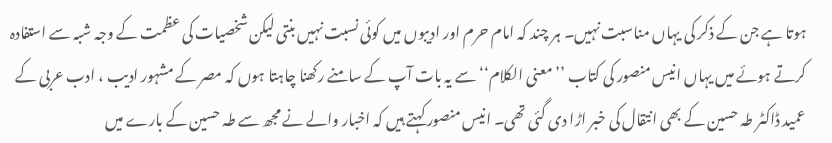ہوتا ہے جن کے ذکر کی یہاں مناسبت نہیں۔ ہر چند کہ امام حرم اور ادیبوں میں کوئی نسبت نہیں بنتی لیکن شخصیات کی عظمت کے وجہ شبہ سے استفادہ کرتے ہوئے میں یہاں انیس منصور کی کتاب ’’معنی الکلام‘‘ سے یہ بات آپ کے سامنے رکھنا چاہتا ہوں کہ مصر کے مشہور ادیب ، ادب عربی کے عمید ڈاکٹر طہ حسین کے بھی انتقال کی خبر اڑا دی گئی تھی۔ انیس منصور کہتے ہیں کہ اخبار والے نے مجھ سے طہ حسین کے بارے میں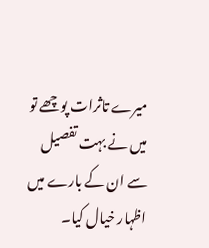میرے تاثرات پوچھے تو میں نے بہت تفصیل سے ان کے بارے میں اظہار خیال کیا۔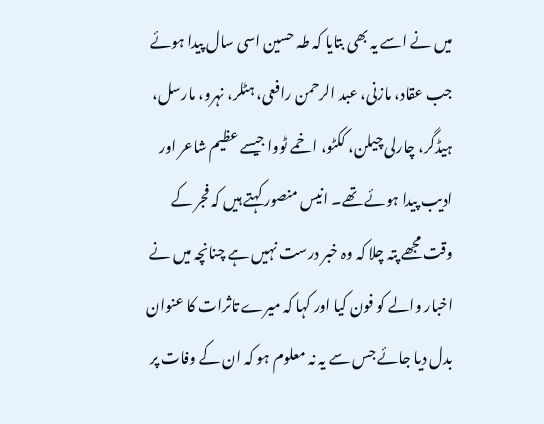میں نے اسے یہ بھی بتایا کہ طہ حسین اسی سال پیدا ہوئے جب عقاد، مازنی، عبد الرحمن رافعی، ہٹلر، نہرو، مارسل، ہیڈگر، چارلی چیلن، ککٹو، اخمے ٹووا جیسے عظیم شاعر اور ادیب پیدا ہوئے تھے۔ انیس منصور کہتے ہیں کہ فجر کے وقت مجھے پتہ چلا کہ وہ خبر درست نہیں ہے چنانچہ میں نے اخبار والے کو فون کیا اور کہا کہ میرے تاثرات کا عنوان بدل دیا جائے جس سے یہ نہ معلوم ہو کہ ان کے وفات پر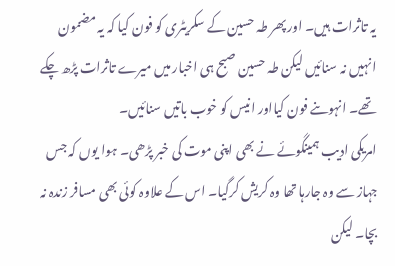یہ تاثرات ہیں۔ اور پھر طہ حسین کے سکریٹری کو فون کیا کہ یہ مضمون انہیں نہ سنائیں لیکن طہ حسین صبح ہی اخبار میں میرے تاثرات پڑھ چکے تھے۔ انہوںنے فون کیااور انیس کو خوب باتیں سنائیں۔
امریکی ادیب ہمینگوئے نے بھی اپنی موت کی خبر پڑھی۔ ہوا یوں کہ جس جہاز سے وہ جارہا تھا وہ کریش کرگیا۔ اس کے علاوہ کوئی بھی مسافر زندہ نہ بچا۔ لیکن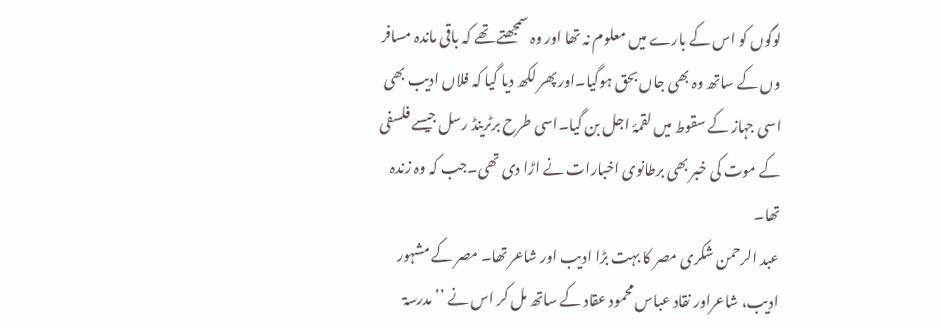لوگوں کو اس کے بارے میں معلوم نہ تھا اور وہ سمجھتے تھے کہ باقی ماندہ مسافر وں کے ساتھ وہ بھی جاں بحق ہوگیا۔اور پھر لکھ دیا گیا کہ فلاں ادیب بھی اسی جہاز کے سقوط میں لقمۂ اجل بن گیا۔اسی طرح برٹرینڈ رسل جیسے فلسفی کے موت کی خبر بھی برطانوی اخبارات نے اڑا دی تھی۔جب کہ وہ زندہ تھا۔
عبد الرحمن شکری مصر کا بہت بڑا ادیب اور شاعر تھا۔ مصر کے مشہور ادیب، شاعراور نقاد عباس محمود عقاد کے ساتھ مل کر اس نے ’’مدرسۃ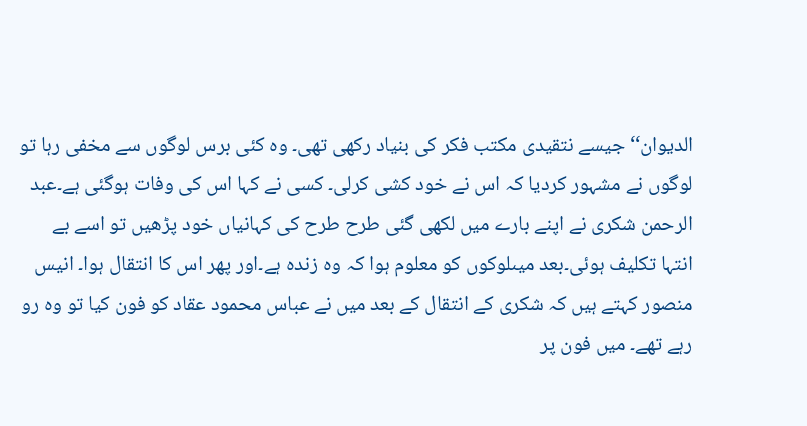الدیوان‘‘ جیسے نتقیدی مکتب فکر کی بنیاد رکھی تھی۔ وہ کئی برس لوگوں سے مخفی رہا تو لوگوں نے مشہور کردیا کہ اس نے خود کشی کرلی۔ کسی نے کہا اس کی وفات ہوگئی ہے۔عبد الرحمن شکری نے اپنے بارے میں لکھی گئی طرح طرح کی کہانیاں خود پڑھیں تو اسے بے انتہا تکلیف ہوئی۔بعد میںلوکوں کو معلوم ہوا کہ وہ زندہ ہے۔اور پھر اس کا انتقال ہوا۔ انیس منصور کہتے ہیں کہ شکری کے انتقال کے بعد میں نے عباس محمود عقاد کو فون کیا تو وہ رو رہے تھے۔ میں فون پر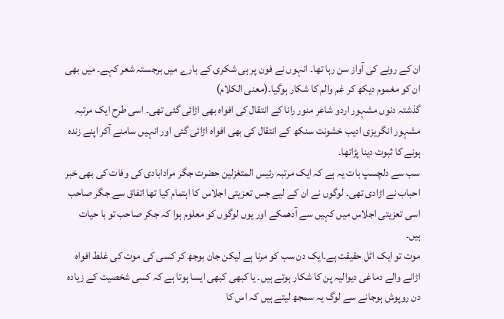ان کے رونے کی آواز سن رہا تھا۔ انہوں نے فون پر ہی شکری کے بارے میں برجستہ شعر کہے۔ میں بھی ان کو مغموم دیکھ کر غم والم کا شکار ہوگیا۔(معنی الکلام)
گذشتہ دنوں مشہور اردو شاعر منور رانا کے انتقال کی افواہ بھی اڑائی گئی تھی۔ اسی طرح ایک مرتبہ مشہور انگریزی ادیب خشونت سنکھ کے انتقال کی بھی افواہ اڑائی گئی اور انہیں سامنے آکر اپنے زندہ ہونے کا ثبوت دینا پڑاتھا۔
سب سے دلچسپ بات یہ ہے کہ ایک مرتبہ رئیس المتغزلین حضرت جگر مرادابادی کی وفات کی بھی خبر احباب نے اڑادی تھی۔ لوگوں نے ان کے لیے جس تعزیتی اجلاس کا اہتمام کیا تھا اتفاق سے جگر صاحب اسی تعزیتی اجلاس میں کہیں سے آدھمکے اور یوں لوگوں کو معلوم ہوا کہ جکر صاحب تو با حیات ہیں۔
موت تو ایک اٹل حقیقت ہے۔ایک دن سب کو مرنا ہے لیکن جان بوجھ کر کسی کی موت کی غلط افواہ اڑانے والے دماغی دیوالیہ پن کا شکار ہوتے ہیں۔ یا کبھی کبھی ایسا ہوتا ہے کہ کسی شخصیت کے زیادہ دن روپوش ہوجانے سے لوگ یہ سمجھ لیتے ہیں کہ اس کا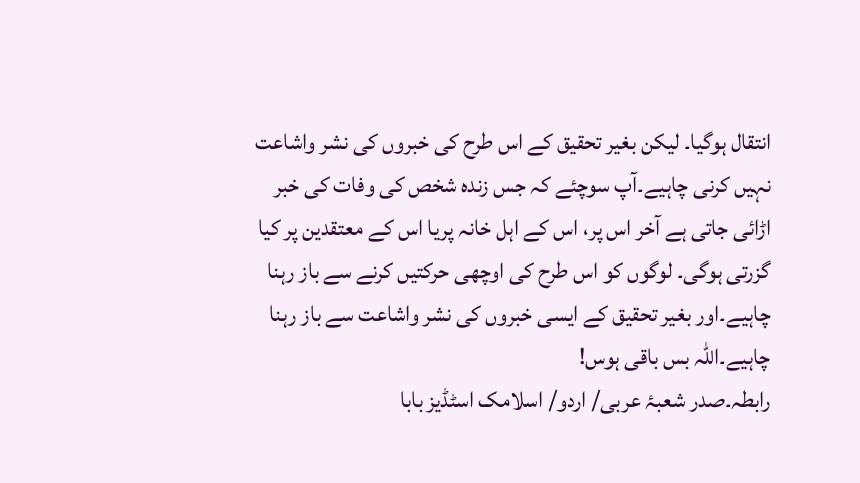انتقال ہوگیا۔ لیکن بغیر تحقیق کے اس طرح کی خبروں کی نشر واشاعت نہیں کرنی چاہیے۔آپ سوچئے کہ جس زندہ شخص کی وفات کی خبر اڑائی جاتی ہے آخر اس پر، اس کے اہل خانہ پریا اس کے معتقدین پر کیا گزرتی ہوگی۔ لوگوں کو اس طرح کی اوچھی حرکتیں کرنے سے باز رہنا چاہیے۔اور بغیر تحقیق کے ایسی خبروں کی نشر واشاعت سے باز رہنا چاہیے۔اللہ بس باقی ہوس!
رابطہ۔صدر شعبۂ عربی/ اردو/ اسلامک اسٹڈیز بابا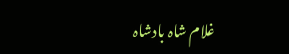غلام شاہ بادشاہ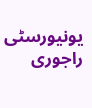یونیورسٹی راجوری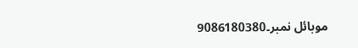موبائل نمبر۔9086180380